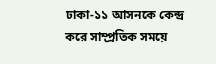ঢাকা-১১ আসনকে কেন্দ্র করে সাম্প্রতিক সময়ে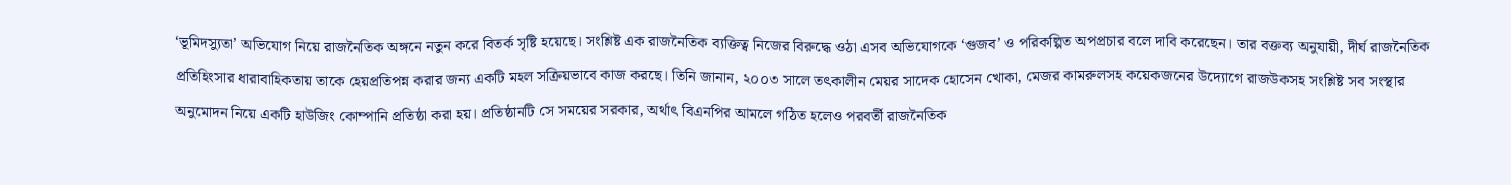‘ভূমিদস্যুতা’ অভিযোগ নিয়ে রাজনৈতিক অঙ্গনে নতুন করে বিতর্ক সৃষ্টি হয়েছে। সংশ্লিষ্ট এক রাজনৈতিক ব্যক্তিত্ব নিজের বিরুদ্ধে ওঠা এসব অভিযোগকে ‘গুজব’ ও পরিকল্পিত অপপ্রচার বলে দাবি করেছেন। তার বক্তব্য অনুযায়ী, দীর্ঘ রাজনৈতিক প্রতিহিংসার ধারাবাহিকতায় তাকে হেয়প্রতিপন্ন করার জন্য একটি মহল সক্রিয়ভাবে কাজ করছে। তিনি জানান, ২০০৩ সালে তৎকালীন মেয়র সাদেক হোসেন খোকা, মেজর কামরুলসহ কয়েকজনের উদ্যোগে রাজউকসহ সংশ্লিষ্ট সব সংস্থার অনুমোদন নিয়ে একটি হাউজিং কোম্পানি প্রতিষ্ঠা করা হয়। প্রতিষ্ঠানটি সে সময়ের সরকার, অর্থাৎ বিএনপির আমলে গঠিত হলেও পরবর্তী রাজনৈতিক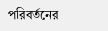পরিবর্তনের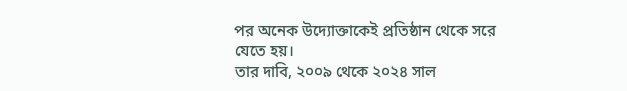পর অনেক উদ্যোক্তাকেই প্রতিষ্ঠান থেকে সরে যেতে হয়।
তার দাবি, ২০০৯ থেকে ২০২৪ সাল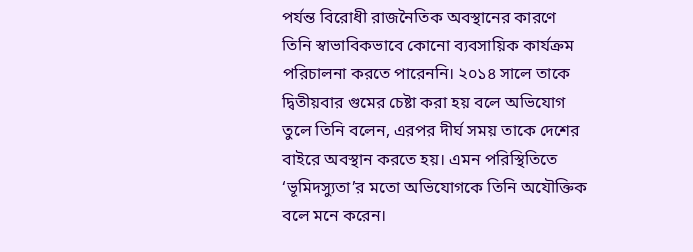পর্যন্ত বিরোধী রাজনৈতিক অবস্থানের কারণে তিনি স্বাভাবিকভাবে কোনো ব্যবসায়িক কার্যক্রম পরিচালনা করতে পারেননি। ২০১৪ সালে তাকে দ্বিতীয়বার গুমের চেষ্টা করা হয় বলে অভিযোগ তুলে তিনি বলেন, এরপর দীর্ঘ সময় তাকে দেশের বাইরে অবস্থান করতে হয়। এমন পরিস্থিতিতে ‘ভূমিদস্যুতা’র মতো অভিযোগকে তিনি অযৌক্তিক বলে মনে করেন।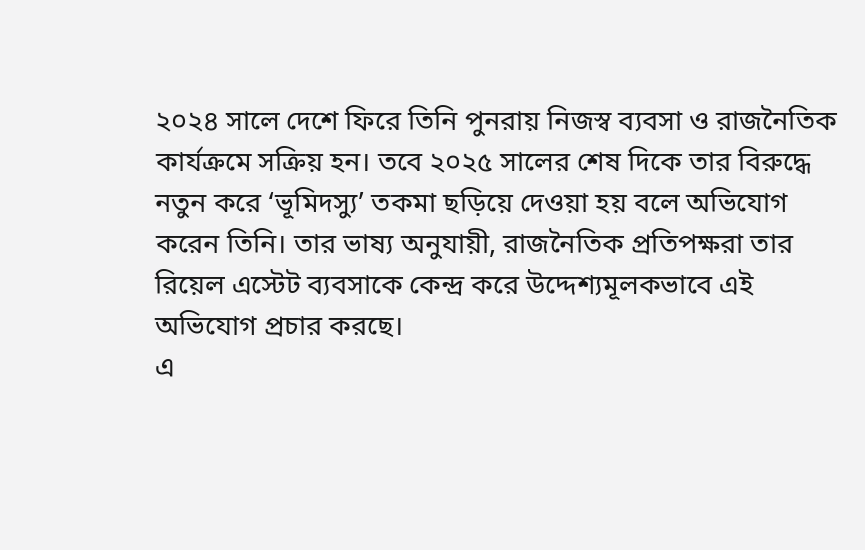২০২৪ সালে দেশে ফিরে তিনি পুনরায় নিজস্ব ব্যবসা ও রাজনৈতিক কার্যক্রমে সক্রিয় হন। তবে ২০২৫ সালের শেষ দিকে তার বিরুদ্ধে নতুন করে ‘ভূমিদস্যু’ তকমা ছড়িয়ে দেওয়া হয় বলে অভিযোগ করেন তিনি। তার ভাষ্য অনুযায়ী, রাজনৈতিক প্রতিপক্ষরা তার রিয়েল এস্টেট ব্যবসাকে কেন্দ্র করে উদ্দেশ্যমূলকভাবে এই অভিযোগ প্রচার করছে।
এ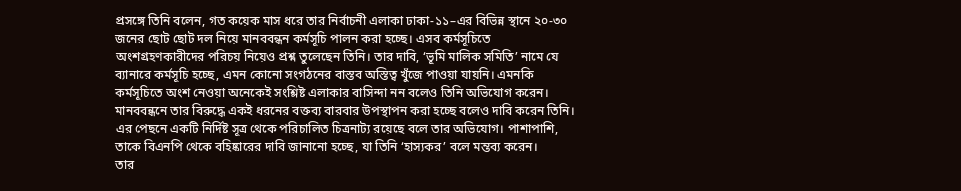প্রসঙ্গে তিনি বলেন, গত কয়েক মাস ধরে তার নির্বাচনী এলাকা ঢাকা-১১–এর বিভিন্ন স্থানে ২০-৩০ জনের ছোট ছোট দল নিয়ে মানববন্ধন কর্মসূচি পালন করা হচ্ছে। এসব কর্মসূচিতে অংশগ্রহণকারীদের পরিচয় নিয়েও প্রশ্ন তুলেছেন তিনি। তার দাবি, ‘ভূমি মালিক সমিতি’ নামে যে ব্যানারে কর্মসূচি হচ্ছে, এমন কোনো সংগঠনের বাস্তব অস্তিত্ব খুঁজে পাওয়া যায়নি। এমনকি কর্মসূচিতে অংশ নেওয়া অনেকেই সংশ্লিষ্ট এলাকার বাসিন্দা নন বলেও তিনি অভিযোগ করেন।
মানববন্ধনে তার বিরুদ্ধে একই ধরনের বক্তব্য বারবার উপস্থাপন করা হচ্ছে বলেও দাবি করেন তিনি। এর পেছনে একটি নির্দিষ্ট সূত্র থেকে পরিচালিত চিত্রনাট্য রয়েছে বলে তার অভিযোগ। পাশাপাশি, তাকে বিএনপি থেকে বহিষ্কারের দাবি জানানো হচ্ছে, যা তিনি ‘হাস্যকর’ বলে মন্তব্য করেন।
তার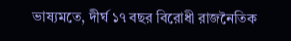ভাষ্যমতে, দীর্ঘ ১৭ বছর বিরোধী রাজনৈতিক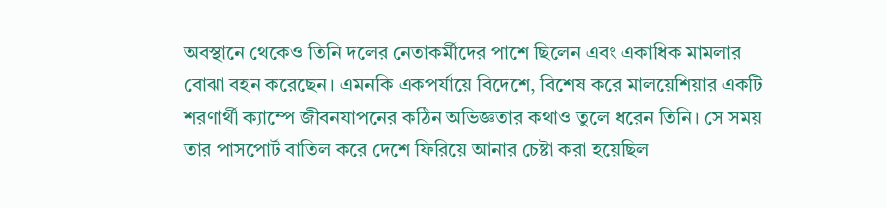অবস্থানে থেকেও তিনি দলের নেতাকর্মীদের পাশে ছিলেন এবং একাধিক মামলার বোঝা বহন করেছেন। এমনকি একপর্যায়ে বিদেশে, বিশেষ করে মালয়েশিয়ার একটি শরণার্থী ক্যাম্পে জীবনযাপনের কঠিন অভিজ্ঞতার কথাও তুলে ধরেন তিনি। সে সময় তার পাসপোর্ট বাতিল করে দেশে ফিরিয়ে আনার চেষ্টা করা হয়েছিল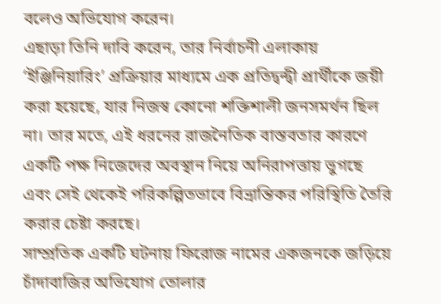বলেও অভিযোগ করেন।
এছাড়া তিনি দাবি করেন, তার নির্বাচনী এলাকায় ‘ইঞ্জিনিয়ারিং’ প্রক্রিয়ার মাধ্যমে এক প্রতিদ্বন্দ্বী প্রার্থীকে জয়ী করা হয়েছে, যার নিজস্ব কোনো শক্তিশালী জনসমর্থন ছিল না। তার মতে, এই ধরনের রাজনৈতিক বাস্তবতার কারণে একটি পক্ষ নিজেদের অবস্থান নিয়ে অনিরাপত্তায় ভুগছে এবং সেই থেকেই পরিকল্পিতভাবে বিভ্রান্তিকর পরিস্থিতি তৈরি করার চেষ্টা করছে।
সাম্প্রতিক একটি ঘটনায় ফিরোজ নামের একজনকে জড়িয়ে চাঁদাবাজির অভিযোগ তোলার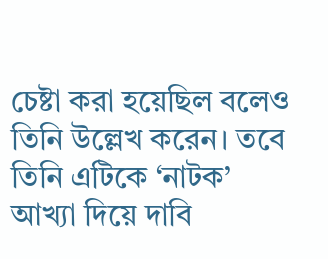চেষ্টা করা হয়েছিল বলেও তিনি উল্লেখ করেন। তবে তিনি এটিকে ‘নাটক’ আখ্যা দিয়ে দাবি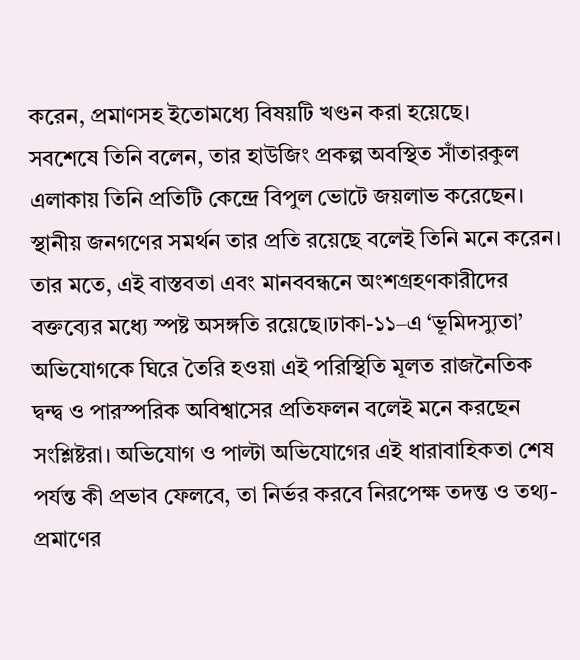করেন, প্রমাণসহ ইতোমধ্যে বিষয়টি খণ্ডন করা হয়েছে।
সবশেষে তিনি বলেন, তার হাউজিং প্রকল্প অবস্থিত সাঁতারকুল এলাকায় তিনি প্রতিটি কেন্দ্রে বিপুল ভোটে জয়লাভ করেছেন। স্থানীয় জনগণের সমর্থন তার প্রতি রয়েছে বলেই তিনি মনে করেন। তার মতে, এই বাস্তবতা এবং মানববন্ধনে অংশগ্রহণকারীদের বক্তব্যের মধ্যে স্পষ্ট অসঙ্গতি রয়েছে।ঢাকা-১১–এ ‘ভূমিদস্যুতা’ অভিযোগকে ঘিরে তৈরি হওয়া এই পরিস্থিতি মূলত রাজনৈতিক দ্বন্দ্ব ও পারস্পরিক অবিশ্বাসের প্রতিফলন বলেই মনে করছেন সংশ্লিষ্টরা। অভিযোগ ও পাল্টা অভিযোগের এই ধারাবাহিকতা শেষ পর্যন্ত কী প্রভাব ফেলবে, তা নির্ভর করবে নিরপেক্ষ তদন্ত ও তথ্য-প্রমাণের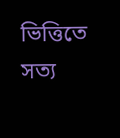ভিত্তিতে সত্য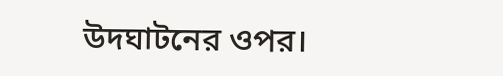উদঘাটনের ওপর।